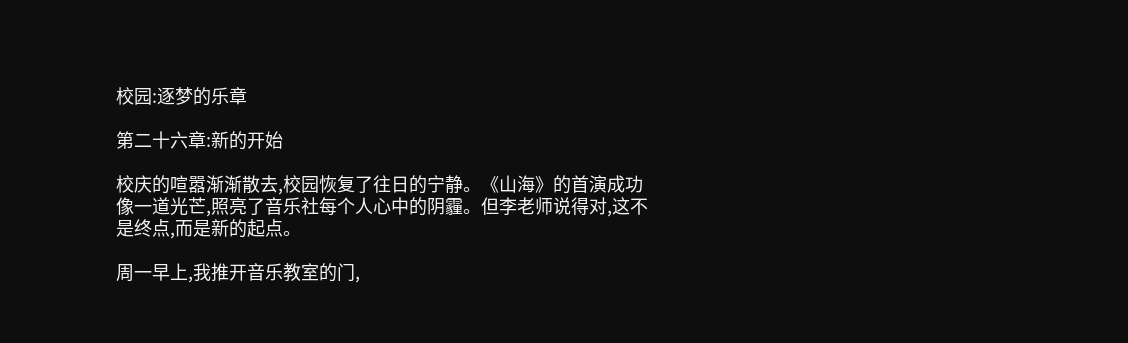校园:逐梦的乐章

第二十六章:新的开始

校庆的喧嚣渐渐散去,校园恢复了往日的宁静。《山海》的首演成功像一道光芒,照亮了音乐社每个人心中的阴霾。但李老师说得对,这不是终点,而是新的起点。

周一早上,我推开音乐教室的门,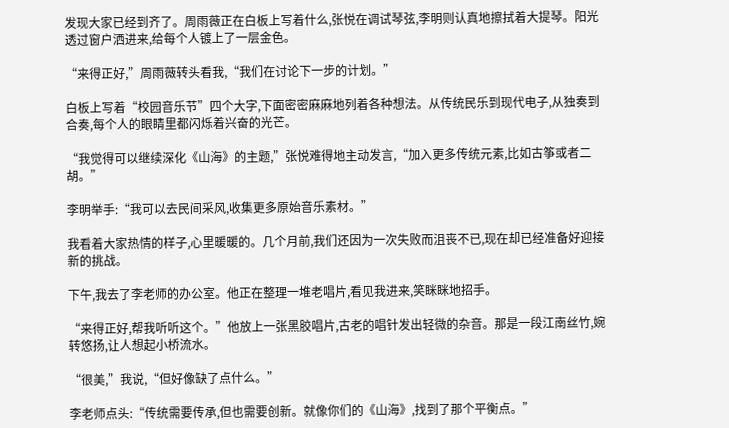发现大家已经到齐了。周雨薇正在白板上写着什么,张悦在调试琴弦,李明则认真地擦拭着大提琴。阳光透过窗户洒进来,给每个人镀上了一层金色。

“来得正好,”周雨薇转头看我,“我们在讨论下一步的计划。”

白板上写着“校园音乐节”四个大字,下面密密麻麻地列着各种想法。从传统民乐到现代电子,从独奏到合奏,每个人的眼睛里都闪烁着兴奋的光芒。

“我觉得可以继续深化《山海》的主题,”张悦难得地主动发言,“加入更多传统元素,比如古筝或者二胡。”

李明举手:“我可以去民间采风,收集更多原始音乐素材。”

我看着大家热情的样子,心里暖暖的。几个月前,我们还因为一次失败而沮丧不已,现在却已经准备好迎接新的挑战。

下午,我去了李老师的办公室。他正在整理一堆老唱片,看见我进来,笑眯眯地招手。

“来得正好,帮我听听这个。”他放上一张黑胶唱片,古老的唱针发出轻微的杂音。那是一段江南丝竹,婉转悠扬,让人想起小桥流水。

“很美,”我说,“但好像缺了点什么。”

李老师点头:“传统需要传承,但也需要创新。就像你们的《山海》,找到了那个平衡点。”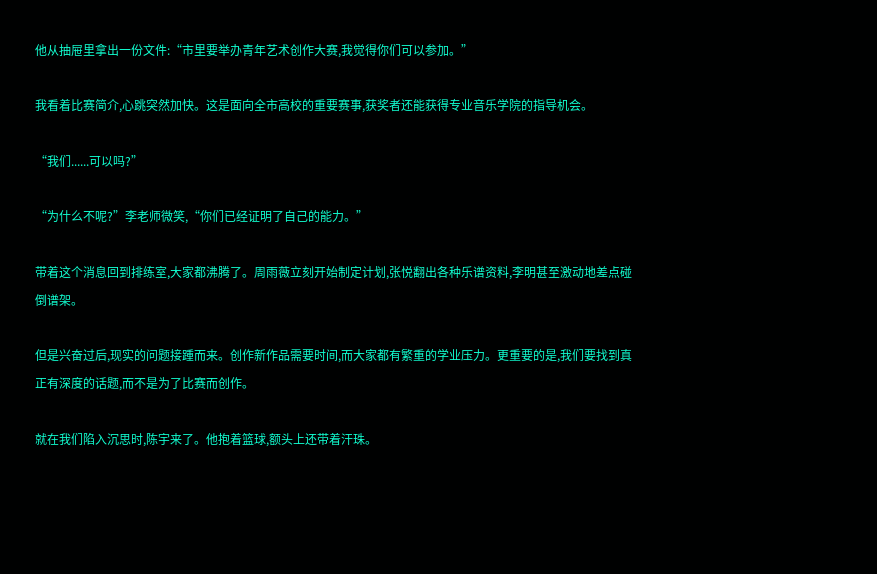他从抽屉里拿出一份文件:“市里要举办青年艺术创作大赛,我觉得你们可以参加。”

我看着比赛简介,心跳突然加快。这是面向全市高校的重要赛事,获奖者还能获得专业音乐学院的指导机会。

“我们......可以吗?”

“为什么不呢?”李老师微笑,“你们已经证明了自己的能力。”

带着这个消息回到排练室,大家都沸腾了。周雨薇立刻开始制定计划,张悦翻出各种乐谱资料,李明甚至激动地差点碰倒谱架。

但是兴奋过后,现实的问题接踵而来。创作新作品需要时间,而大家都有繁重的学业压力。更重要的是,我们要找到真正有深度的话题,而不是为了比赛而创作。

就在我们陷入沉思时,陈宇来了。他抱着篮球,额头上还带着汗珠。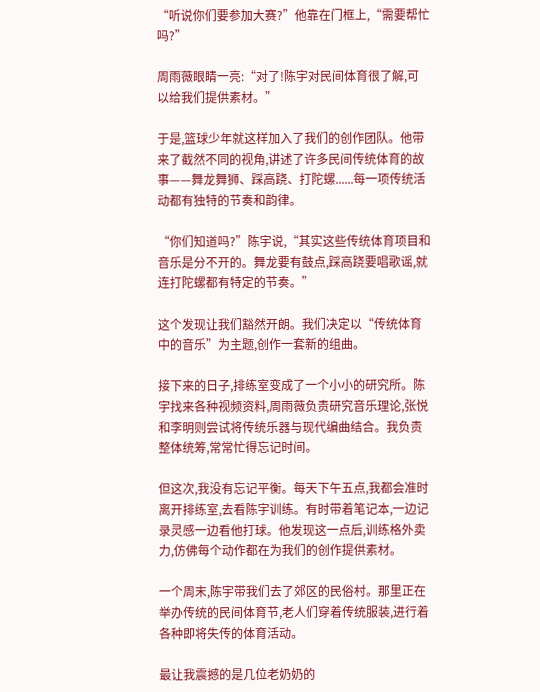“听说你们要参加大赛?”他靠在门框上,“需要帮忙吗?”

周雨薇眼睛一亮:“对了!陈宇对民间体育很了解,可以给我们提供素材。”

于是,篮球少年就这样加入了我们的创作团队。他带来了截然不同的视角,讲述了许多民间传统体育的故事——舞龙舞狮、踩高跷、打陀螺......每一项传统活动都有独特的节奏和韵律。

“你们知道吗?”陈宇说,“其实这些传统体育项目和音乐是分不开的。舞龙要有鼓点,踩高跷要唱歌谣,就连打陀螺都有特定的节奏。”

这个发现让我们豁然开朗。我们决定以“传统体育中的音乐”为主题,创作一套新的组曲。

接下来的日子,排练室变成了一个小小的研究所。陈宇找来各种视频资料,周雨薇负责研究音乐理论,张悦和李明则尝试将传统乐器与现代编曲结合。我负责整体统筹,常常忙得忘记时间。

但这次,我没有忘记平衡。每天下午五点,我都会准时离开排练室,去看陈宇训练。有时带着笔记本,一边记录灵感一边看他打球。他发现这一点后,训练格外卖力,仿佛每个动作都在为我们的创作提供素材。

一个周末,陈宇带我们去了郊区的民俗村。那里正在举办传统的民间体育节,老人们穿着传统服装,进行着各种即将失传的体育活动。

最让我震撼的是几位老奶奶的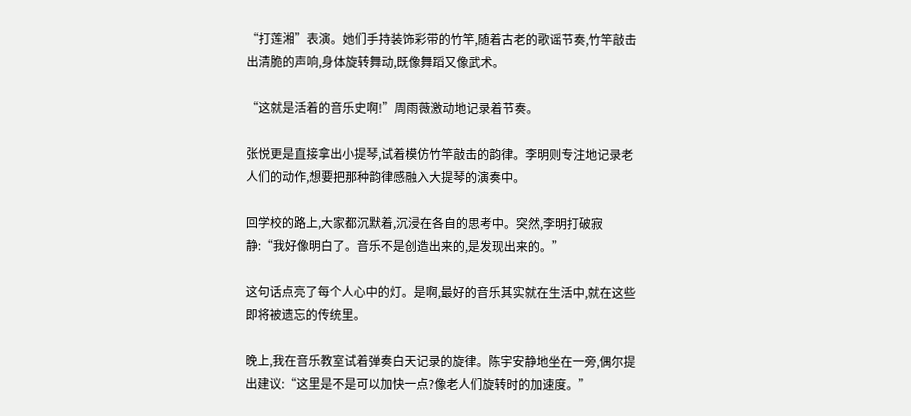“打莲湘”表演。她们手持装饰彩带的竹竿,随着古老的歌谣节奏,竹竿敲击出清脆的声响,身体旋转舞动,既像舞蹈又像武术。

“这就是活着的音乐史啊!”周雨薇激动地记录着节奏。

张悦更是直接拿出小提琴,试着模仿竹竿敲击的韵律。李明则专注地记录老人们的动作,想要把那种韵律感融入大提琴的演奏中。

回学校的路上,大家都沉默着,沉浸在各自的思考中。突然,李明打破寂静:“我好像明白了。音乐不是创造出来的,是发现出来的。”

这句话点亮了每个人心中的灯。是啊,最好的音乐其实就在生活中,就在这些即将被遗忘的传统里。

晚上,我在音乐教室试着弹奏白天记录的旋律。陈宇安静地坐在一旁,偶尔提出建议:“这里是不是可以加快一点?像老人们旋转时的加速度。”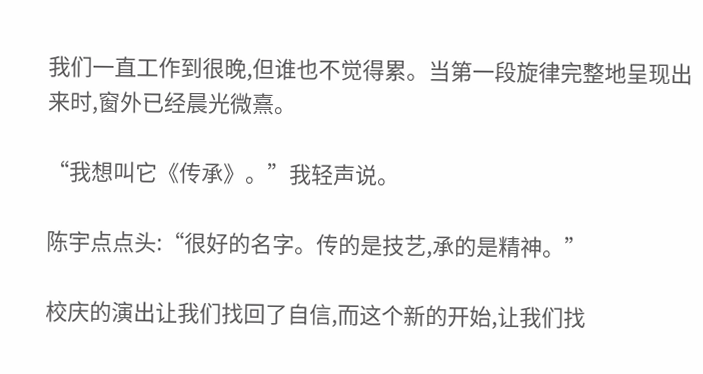我们一直工作到很晚,但谁也不觉得累。当第一段旋律完整地呈现出来时,窗外已经晨光微熹。

“我想叫它《传承》。”我轻声说。

陈宇点点头:“很好的名字。传的是技艺,承的是精神。”

校庆的演出让我们找回了自信,而这个新的开始,让我们找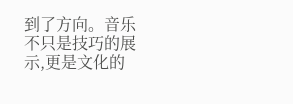到了方向。音乐不只是技巧的展示,更是文化的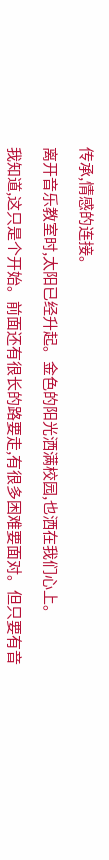传承,情感的连接。

离开音乐教室时,太阳已经升起。金色的阳光洒满校园,也洒在我们心上。

我知道,这只是个开始。前面还有很长的路要走,有很多困难要面对。但只要有音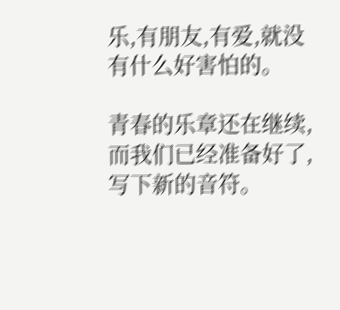乐,有朋友,有爱,就没有什么好害怕的。

青春的乐章还在继续,而我们已经准备好了,写下新的音符。